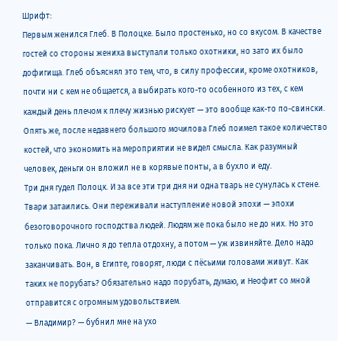Шрифт:
Первым женился Глеб. В Полоцке. Было простенько, но со вкусом. В качестве гостей со стороны жениха выступали только охотники, но зато их было дофигища. Глеб объяснял это тем, что, в силу профессии, кроме охотников, почти ни с кем не общается, а выбирать кого-то особенного из тех, с кем каждый день плечом к плечу жизнью рискует — это вообще как-то по-свински.
Опять же, после недавнего большого мочилова Глеб поимел такое количество костей, что экономить на мероприятии не видел смысла. Как разумный человек, деньги он вложил не в корявые понты, а в бухло и еду.
Три дня гудел Полоцк. И за все эти три дня ни одна тварь не сунулась к стене. Твари затаились. Они переживали наступление новой эпохи — эпохи безоговорочного господства людей. Людям же пока было не до них. Но это только пока. Лично я до тепла отдохну, а потом — уж извиняйте. Дело надо заканчивать. Вон, в Египте, говорят, люди с пёсьими головами живут. Как таких не порубать? Обязательно надо порубать, думаю, и Неофит со мной отправится с огромным удовольствием.
— Владимир? — бубнил мне на ухо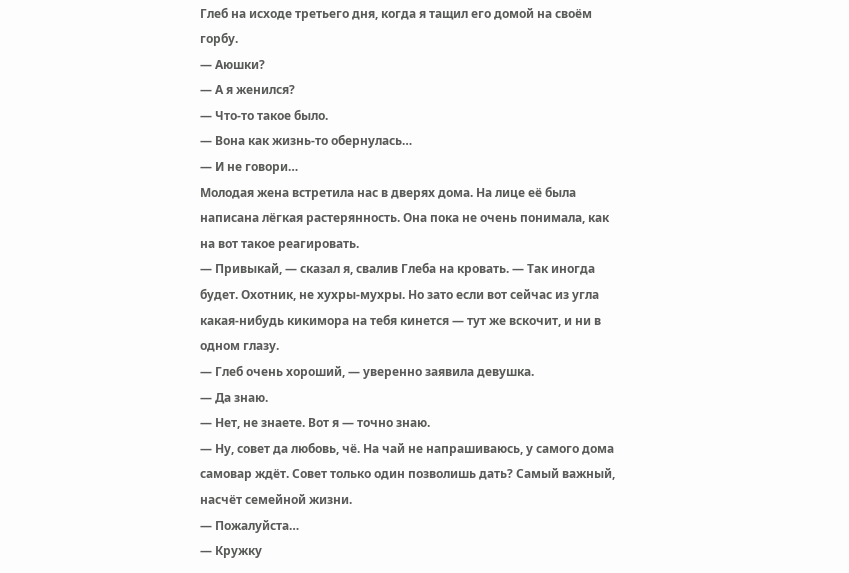Глеб на исходе третьего дня, когда я тащил его домой на своём горбу.
— Аюшки?
— А я женился?
— Что-то такое было.
— Вона как жизнь-то обернулась…
— И не говори…
Молодая жена встретила нас в дверях дома. На лице её была написана лёгкая растерянность. Она пока не очень понимала, как на вот такое реагировать.
— Привыкай, — сказал я, свалив Глеба на кровать. — Так иногда будет. Охотник, не хухры-мухры. Но зато если вот сейчас из угла какая-нибудь кикимора на тебя кинется — тут же вскочит, и ни в одном глазу.
— Глеб очень хороший, — уверенно заявила девушка.
— Да знаю.
— Нет, не знаете. Вот я — точно знаю.
— Ну, совет да любовь, чё. На чай не напрашиваюсь, у самого дома самовар ждёт. Совет только один позволишь дать? Самый важный, насчёт семейной жизни.
— Пожалуйста…
— Кружку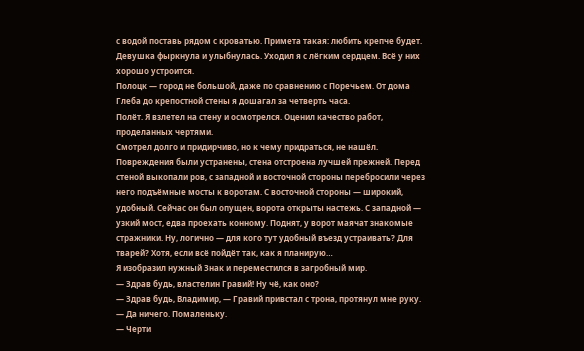с водой поставь рядом с кроватью. Примета такая: любить крепче будет.
Девушка фыркнула и улыбнулась. Уходил я с лёгким сердцем. Всё у них хорошо устроится.
Полоцк — город не большой, даже по сравнению с Поречьем. От дома Глеба до крепостной стены я дошагал за четверть часа.
Полёт. Я взлетел на стену и осмотрелся. Оценил качество работ, проделанных чертями.
Смотрел долго и придирчиво, но к чему придраться, не нашёл. Повреждения были устранены, стена отстроена лучшей прежней. Перед стеной выкопали ров, с западной и восточной стороны перебросили через него подъёмные мосты к воротам. С восточной стороны — широкий, удобный. Сейчас он был опущен, ворота открыты настежь. С западной — узкий мост, едва проехать конному. Поднят, у ворот маячат знакомые стражники. Ну, логично — для кого тут удобный въезд устраивать? Для тварей? Хотя, если всё пойдёт так, как я планирую…
Я изобразил нужный Знак и переместился в загробный мир.
— Здрав будь, властелин Гравий! Ну чё, как оно?
— Здрав будь, Владимир, — Гравий привстал с трона, протянул мне руку. — Да ничего. Помаленьку.
— Черти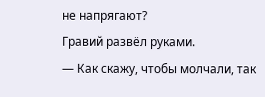не напрягают?
Гравий развёл руками.
— Как скажу, чтобы молчали, так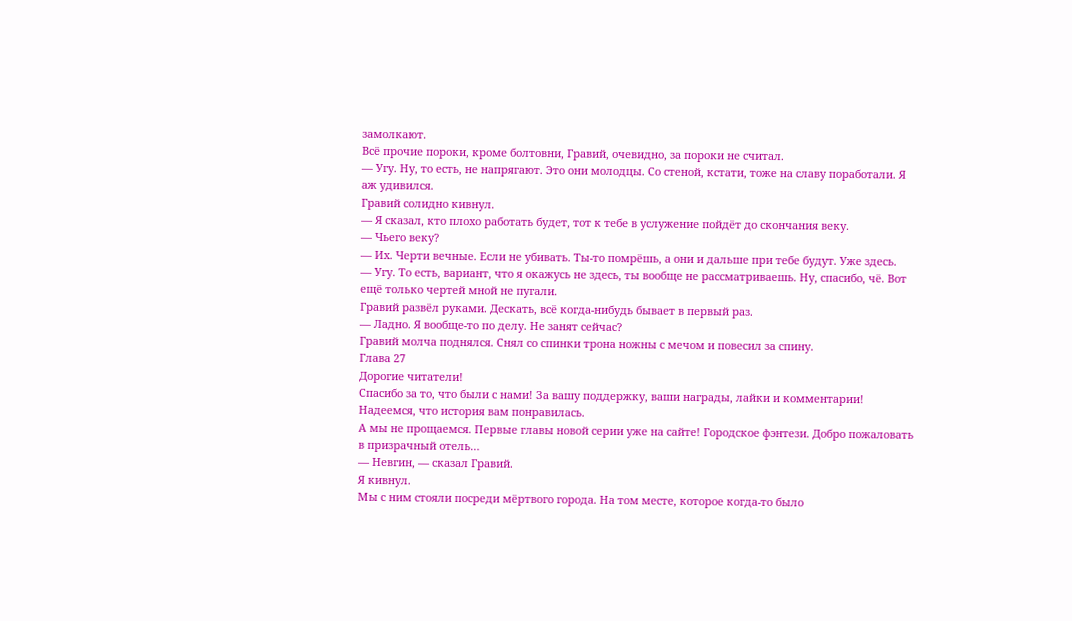замолкают.
Всё прочие пороки, кроме болтовни, Гравий, очевидно, за пороки не считал.
— Угу. Ну, то есть, не напрягают. Это они молодцы. Со стеной, кстати, тоже на славу поработали. Я аж удивился.
Гравий солидно кивнул.
— Я сказал, кто плохо работать будет, тот к тебе в услужение пойдёт до скончания веку.
— Чьего веку?
— Их. Черти вечные. Если не убивать. Ты-то помрёшь, а они и дальше при тебе будут. Уже здесь.
— Угу. То есть, вариант, что я окажусь не здесь, ты вообще не рассматриваешь. Ну, спасибо, чё. Вот ещё только чертей мной не пугали.
Гравий развёл руками. Дескать, всё когда-нибудь бывает в первый раз.
— Ладно. Я вообще-то по делу. Не занят сейчас?
Гравий молча поднялся. Снял со спинки трона ножны с мечом и повесил за спину.
Глава 27
Дорогие читатели!
Спасибо за то, что были с нами! За вашу поддержку, ваши награды, лайки и комментарии! Надеемся, что история вам понравилась.
А мы не прощаемся. Первые главы новой серии уже на сайте! Городское фэнтези. Добро пожаловать в призрачный отель…
— Невгин, — сказал Гравий.
Я кивнул.
Мы с ним стояли посреди мёртвого города. На том месте, которое когда-то было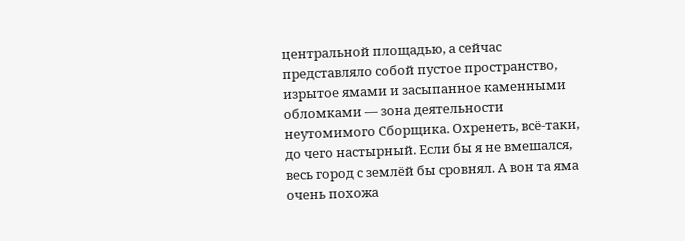центральной площадью, а сейчас представляло собой пустое пространство, изрытое ямами и засыпанное каменными обломками — зона деятельности неутомимого Сборщика. Охренеть, всё-таки, до чего настырный. Если бы я не вмешался, весь город с землёй бы сровнял. А вон та яма очень похожа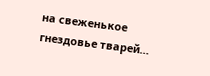на свеженькое гнездовье тварей…